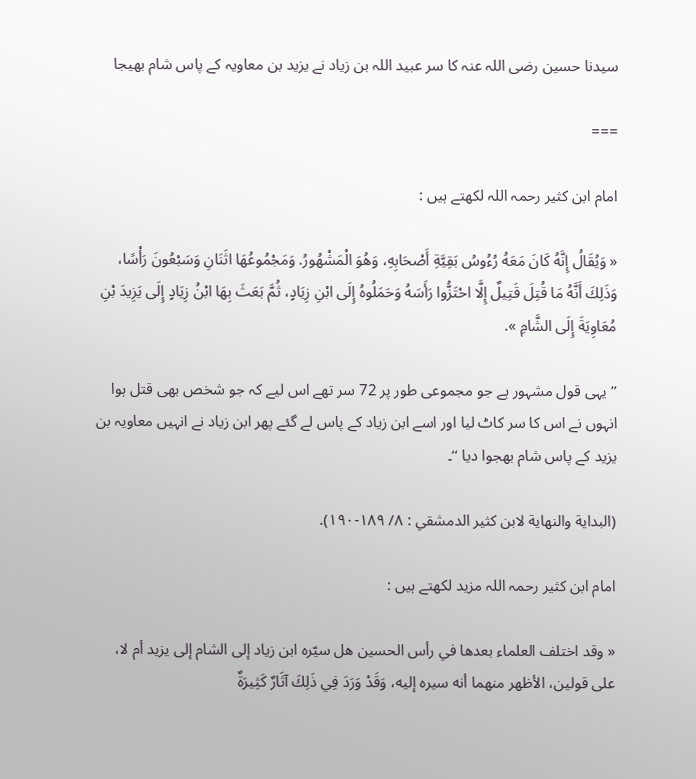سیدنا حسین رضی اللہ عنہ کا سر عبید اللہ بن زیاد نے یزید بن معاویہ کے پاس شام بھیجا

===

امام ابن کثیر رحمہ اللہ لکھتے ہیں :

« وَيُقَالُ إِنَّهُ كَانَ مَعَهُ رُءُوسُ بَقِيَّةِ أَصْحَابِهِ، وَهُوَ الْمَشْهُورُ. وَمَجْمُوعُهَا اثَنَانِ وَسَبْعُونَ رَأْسًا، وَذَلِكَ أَنَّهُ مَا قُتِلَ قَتِيلٌ إِلَّا احْتَزُّوا رَأَسَهُ وَحَمَلُوهُ إِلَى ابْنِ زِيَادٍ، ثُمَّ بَعَثَ بِهَا ابْنُ زِيَادٍ إِلَى يَزِيدَ بْنِ مُعَاوِيَةَ إِلَى الشَّامِ ».

’’ یہی قول مشہور ہے جو مجموعی طور پر 72 سر تھے اس لیے کہ جو شخص بھی قتل ہوا انہوں نے اس کا سر کاٹ لیا اور اسے ابن زیاد کے پاس لے گئے پھر ابن زیاد نے انہیں معاویہ بن یزید کے پاس شام بھجوا دیا ‘‘۔

(البدایة والنھایة لابن کثیر الدمشقي : ٨/ ١٨٩-١٩٠).

امام ابن کثیر رحمہ اللہ مزید لکھتے ہیں :

« وقد اختلف العلماء بعدها في رأس الحسين هل سيّره ابن زياد إلى الشام إلى يزيد أم لا، على قولين، الأظهر منهما أنه سيره إليه، وَقَدْ وَرَدَ فِي ذَلِكَ آثَارٌ كَثِيرَةٌ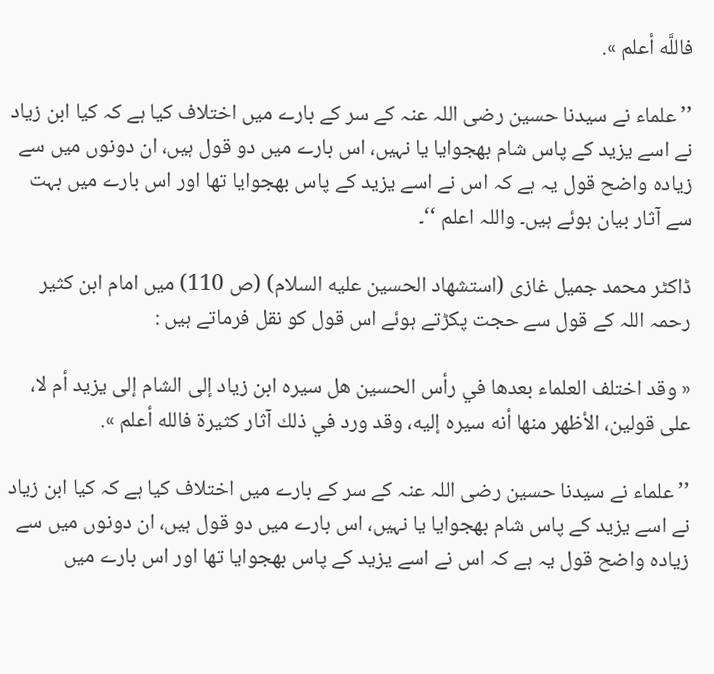فاللَّه أعلم ».

’’ علماء نے سیدنا حسین رضی اللہ عنہ کے سر کے بارے میں اختلاف کیا ہے کہ کیا ابن زیاد نے اسے یزید کے پاس شام بھجوایا یا نہیں، اس بارے میں دو قول ہیں، ان دونوں میں سے زیادہ واضح قول یہ ہے کہ اس نے اسے یزید کے پاس بھجوایا تھا اور اس بارے میں بہت سے آثار بیان ہوئے ہیں۔ واللہ اعلم ‘‘۔

ڈاکٹر محمد جمیل غازی (استشهاد الحسين عليه السلام) (ص 110) میں امام ابن کثیر رحمہ اللہ کے قول سے حجت پکڑتے ہوئے اس قول کو نقل فرماتے ہیں :

« وقد اختلف العلماء بعدها في رأس الحسين هل سيره ابن زياد إلى الشام إلى يزيد أم لا، على قولين، الأظهر منها أنه سيره إليه، وقد ورد في ذلك آثار كثيرة فالله أعلم ».

’’ علماء نے سیدنا حسین رضی اللہ عنہ کے سر کے بارے میں اختلاف کیا ہے کہ کیا ابن زیاد نے اسے یزید کے پاس شام بھجوایا یا نہیں، اس بارے میں دو قول ہیں، ان دونوں میں سے زیادہ واضح قول یہ ہے کہ اس نے اسے یزید کے پاس بھجوایا تھا اور اس بارے میں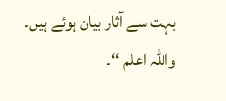بہت سے آثار بیان ہوئے ہیں۔ واللہ اعلم ‘‘۔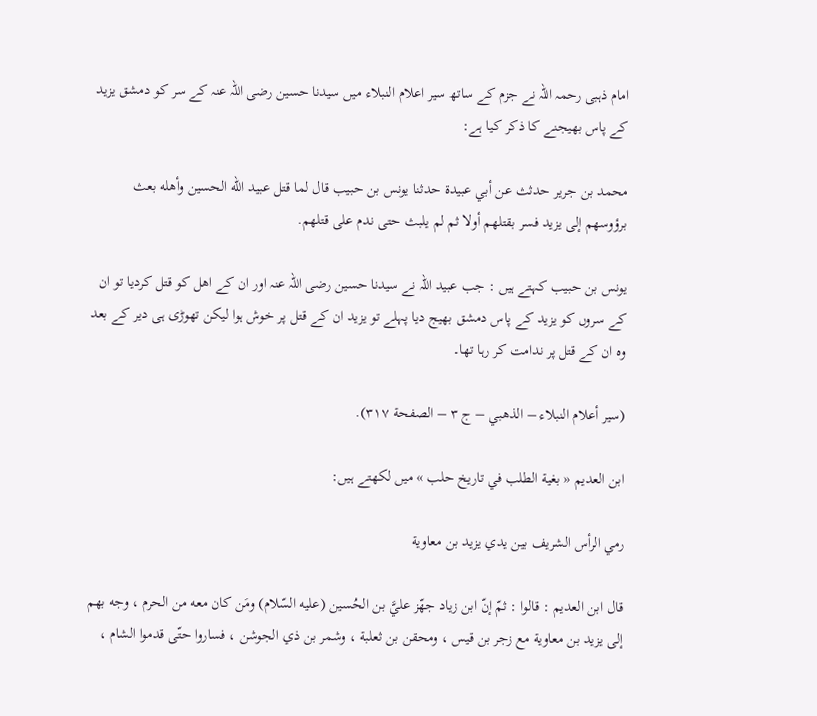امام ذہبی رحمہ اللہ نے جزم کے ساتھ سیر اعلام النبلاء میں سیدنا حسین رضی اللہ عنہ کے سر کو دمشق یزید کے پاس بھیجنے کا ذکر کیا ہے:

محمد بن جرير حدثث عن أبي عبيدة حدثنا يونس بن حبيب قال لما قتل عبيد الله الحسين وأهله بعث برؤوسهم إلى يزيد فسر بقتلهم أولا ثم لم يلبث حتى ندم على قتلهم.

یونس بن حبیب کہتے ہیں : جب عبید اللہ نے سیدنا حسین رضی اللہ عنہ اور ان کے اھل کو قتل کردیا تو ان کے سروں کو یزید کے پاس دمشق بھیج دیا پہلے تو یزید ان کے قتل پر خوش ہوا لیکن تھوڑی ہی دیر کے بعد وہ ان کے قتل پر ندامت کر رہا تھا۔

(سير أعلام النبلاء – الذهبي – ج ٣ – الصفحة ٣١٧).

ابن العدیم « بغية الطلب في تاريخ حلب » میں لکھتے ہیں:

رمي الرأس الشريف بين يدي يزيد بن معاوية

قال ابن العديم : قالوا : ثمّ إنّ ابن زياد جهّز عليَّ بن الحُسين (عليه السّلام) ومَن كان معه من الحرم ، وجه بهم إلى يزيد بن معاوية مع زجر بن قيس ، ومحقن بن ثعلبة ، وشمر بن ذي الجوشن ، فساروا حتّى قدموا الشام ،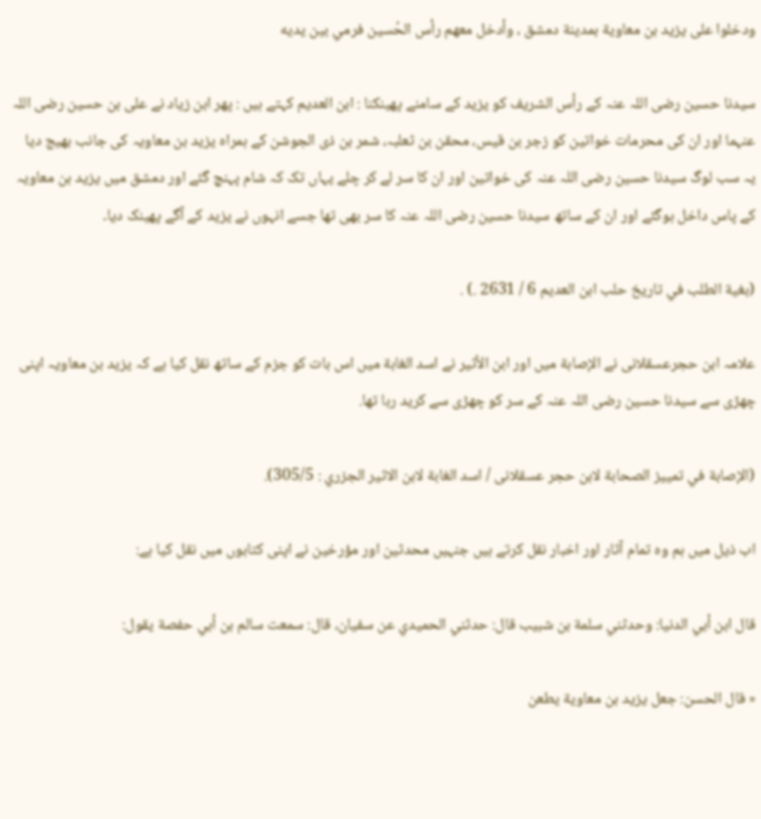ودخلوا على يزيد بن معاوية بمدينة دمشق ، وأدخل معهم رأس الحُسين فرمي بين يديه

سیدنا حسین رضی اللہ عنہ کے رأس الشریف کو یزید کے سامنے پھینکنا : ابن العدیم کہتے ہیں : پھر ابن زیاد نے علی بن حسین رضی اللہ عنہما اور ان کی محرمات خواتین کو زجر بن قیس، محقن بن ثعلبہ، شمر بن ذی الجوشن کے ہمراہ یزید بن معاویہ کی جانب بھیج دیا یہ سب لوگ سیدنا حسین رضی اللہ عنہ کی خواتین اور ان کا سر لے کر چلے یہاں تک کہ شام پہنچ گئے اور دمشق میں یزید بن معاویہ کے پاس داخل ہوگئے اور ان کے ساتھ سیدنا حسین رضی اللہ عنہ کا سر بھی تھا جسے انہوں نے یزید کے آگے پھینک دیا۔

(بغية الطلب في تاريخ حلب ابن العديم 6 / 2631 .) .

علامہ ابن حجرعسقلانی نے الإصابة میں اور ابن الأثیر نے اسد الغابة میں اس بات کو جزم کے ساتھ نقل کیا ہے کہ یزید بن معاویہ اپنی چھڑی سے سیدنا حسین رضی اللہ عنہ کے سر کو چھڑی سے کرید رہا تھا.

(الإصابة في تمييز الصحابة لابن حجر عسقلانی / اسد الغابة لابن الاثیر الجزري : 305/5).

اب ذیل میں ہم وہ تمام آثار اور اخبار نقل کرتے ہیں جنہیں محدثین اور مؤرخین نے اپنی کتابوں میں نقل کیا ہے:

قال ابن أبي الدنيا: وحدثني سلمة بن شبيب قال: حدثني الحميدي عن سفيان، قال: سمعت سالم بن أبي حفصة يقول:

« قال الحسن: جعل يزيد بن معاوية يطعن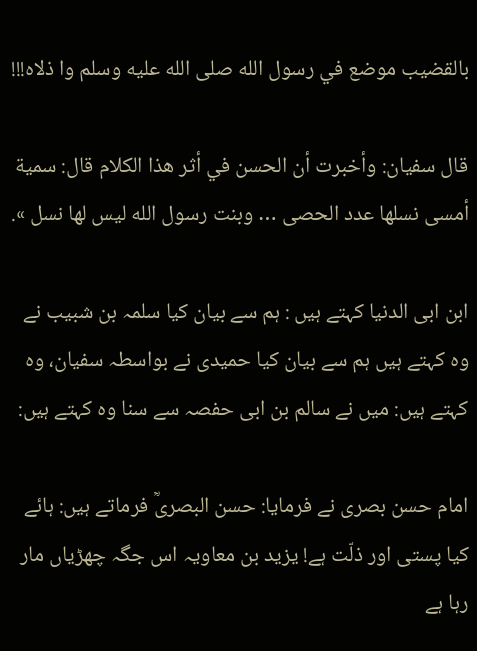بالقضيب موضع في رسول الله صلى الله عليه وسلم وا ذلاه!!!

قال سفيان: وأخبرت أن الحسن في أثر هذا الكلام قال: سمية أمسى نسلها عدد الحصى … وبنت رسول الله ليس لها نسل ».

ابن ابی الدنیا کہتے ہیں : ہم سے بیان کیا سلمہ بن شبیب نے وہ کہتے ہیں ہم سے بیان کیا حمیدی نے بواسطہ سفیان، وہ کہتے ہیں: میں نے سالم بن ابی حفصہ سے سنا وہ کہتے ہیں:

امام حسن بصری نے فرمایا: حسن البصریؒ فرماتے ہیں: ہائے کیا پستی اور ذلّت ہے! یزید بن معاویہ اس جگہ چھڑیاں مار رہا ہے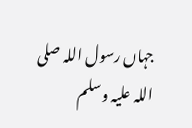جہاں رسول اللہ صلی اللہ علیہ وسلم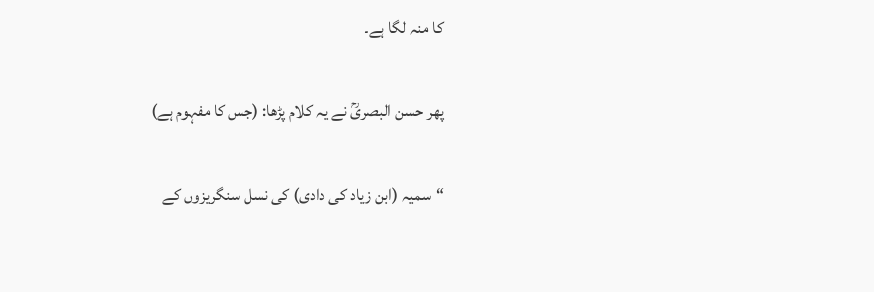کا منہ لگا ہے۔

پھر حسن البصریؒ نے یہ کلام پڑھا: (جس کا مفہوم ہے)

“سمیہ (ابن زیاد کی دادی) کی نسل سنگریزوں کے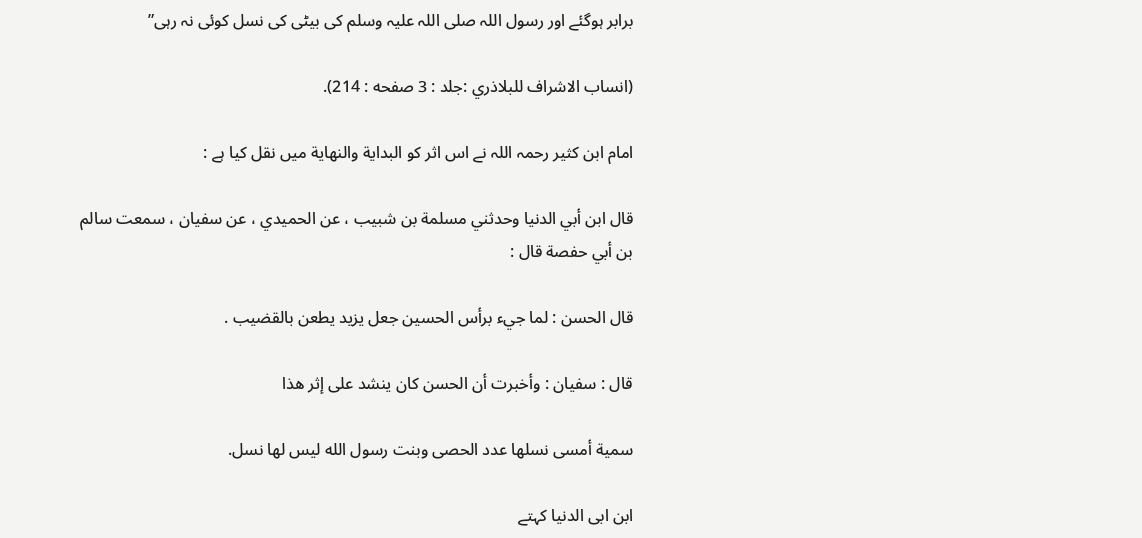برابر ہوگئے اور رسول اللہ صلی اللہ علیہ وسلم کی بیٹی کی نسل کوئی نہ رہی”

(انساب الاشراف للبلاذري :جلد : 3 صفحه : 214).

امام ابن کثیر رحمہ اللہ نے اس اثر کو البدایة والنھایة میں نقل کیا ہے :

قال ابن أبي الدنيا وحدثني مسلمة بن شبيب ، عن الحميدي ، عن سفيان ، سمعت سالم بن أبي حفصة قال :

قال الحسن : لما جيء برأس الحسين جعل يزيد يطعن بالقضيب .

قال : سفيان : وأخبرت أن الحسن كان ينشد على إثر هذا

سمية أمسى نسلها عدد الحصى وبنت رسول الله ليس لها نسل.

ابن ابی الدنیا کہتے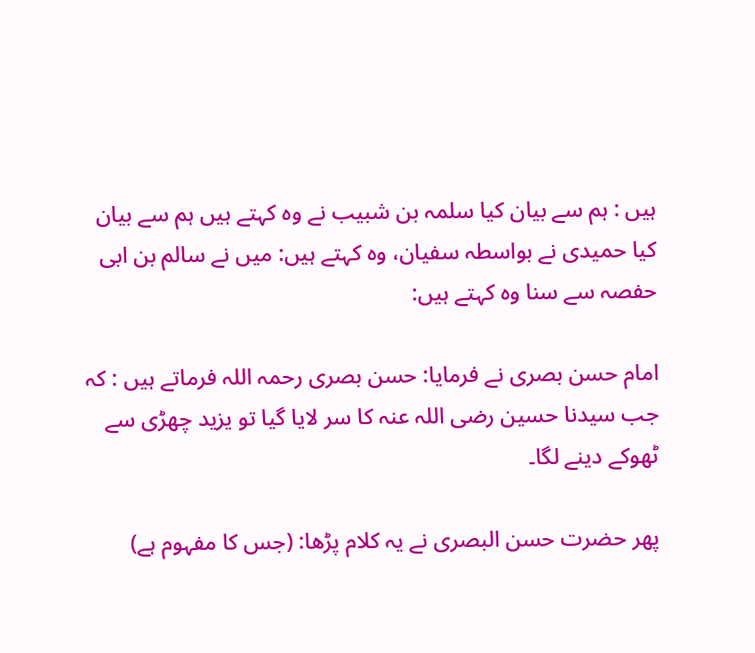ہیں : ہم سے بیان کیا سلمہ بن شبیب نے وہ کہتے ہیں ہم سے بیان کیا حمیدی نے بواسطہ سفیان، وہ کہتے ہیں: میں نے سالم بن ابی حفصہ سے سنا وہ کہتے ہیں:

امام حسن بصری نے فرمایا: حسن بصری رحمہ اللہ فرماتے ہیں : کہ جب سیدنا حسین رضی اللہ عنہ کا سر لایا گیا تو یزید چھڑی سے ٹھوکے دینے لگا۔

پھر حضرت حسن البصری نے یہ کلام پڑھا: (جس کا مفہوم ہے)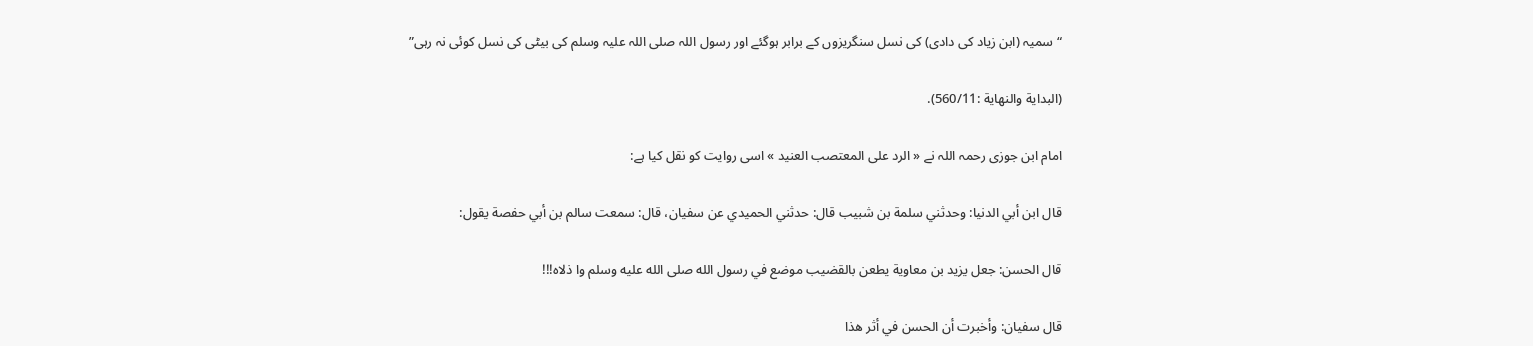“سمیہ (ابن زیاد کی دادی) کی نسل سنگریزوں کے برابر ہوگئے اور رسول اللہ صلی اللہ علیہ وسلم کی بیٹی کی نسل کوئی نہ رہی”

(البدایة والنھایة :560/11).

امام ابن جوزی رحمہ اللہ نے « الرد علی المعتصب العنید » اسی روایت کو نقل کیا ہے:

قال ابن أبي الدنيا: وحدثني سلمة بن شبيب قال: حدثني الحميدي عن سفيان، قال: سمعت سالم بن أبي حفصة يقول:

قال الحسن: جعل يزيد بن معاوية يطعن بالقضيب موضع في رسول الله صلى الله عليه وسلم وا ذلاه!!!

قال سفيان: وأخبرت أن الحسن في أثر هذا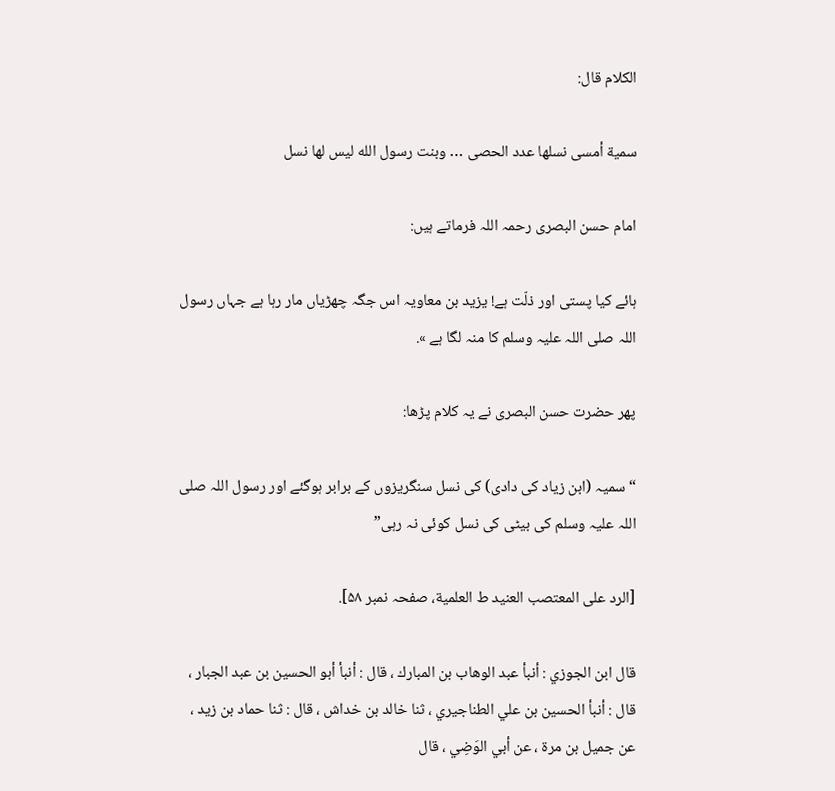الكلام قال:

سمية أمسى نسلها عدد الحصى … وبنت رسول الله ليس لها نسل

امام حسن البصری رحمہ اللہ فرماتے ہیں:

ہائے کیا پستی اور ذلّت ہے! یزید بن معاویہ اس جگہ چھڑیاں مار رہا ہے جہاں رسول اللہ صلی اللہ علیہ وسلم کا منہ لگا ہے ».

پھر حضرت حسن البصری نے یہ کلام پڑھا:

“سمیہ (ابن زیاد کی دادی) کی نسل سنگریزوں کے برابر ہوگئے اور رسول اللہ صلی اللہ علیہ وسلم کی بیٹی کی نسل کوئی نہ رہی”

[الرد علی المعتصب العنید ط العلمیة، صفحہ نمبر ۵۸].

قال ابن الجوزي : أنبأ عبد الوهاب بن المبارك ، قال : أنبأ أبو الحسين بن عبد الجبار ، قال : أنبأ الحسين بن علي الطناجيري ، ثنا خالد بن خداش ، قال : ثنا حماد بن زيد ، عن جميل بن مرة ، عن أبي الوَضِي ، قال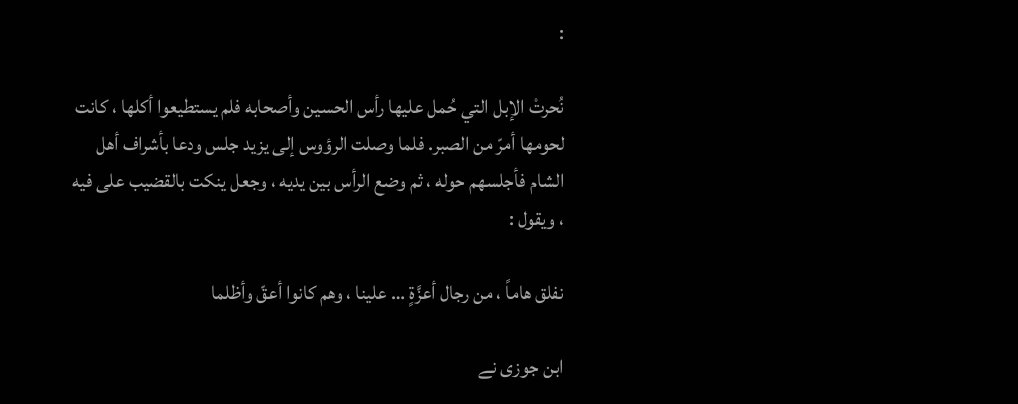:

نُحرتْ الإبل التي حُمل عليها رأس الحسين وأصحابه فلم يستطيعوا أكلها ، كانت لحومها أمرّ من الصبر. فلما وصلت الرؤوس إلى يزيد جلس ودعا بأشراف أهل الشام فأجلسهم حوله ، ثم وضع الرأس بين يديه ، وجعل ينكت بالقضيب على فيه ، ويقول :

نفلق هاماً ، من رجال أعزَّةٍ … علينا ، وهم كانوا أعقّ وأظلما

ابن جوزی نے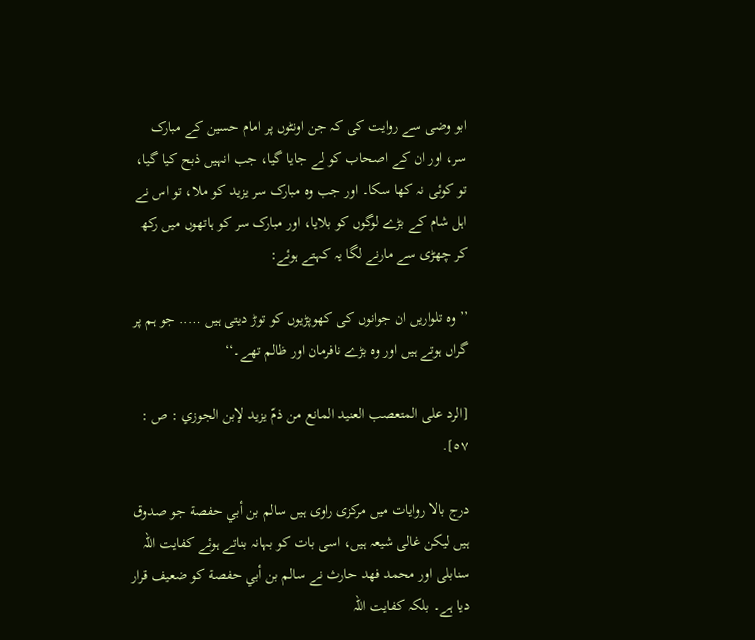ابو وضی سے روایت کی کہ جن اونٹوں پر امام حسین کے مبارک سر، اور ان کے اصحاب کو لے جایا گیا، جب انہیں ذبح کیا گیا، تو کوئی نہ کھا سکا۔ اور جب وہ مبارک سر یزید کو ملا، تو اس نے اہل شام کے بڑے لوگوں کو بلایا، اور مبارک سر کو ہاتھوں میں رکھ کر چھڑی سے مارنے لگا یہ کہتے ہوئے:

’’وہ تلواریں ان جوانوں کی کھوپڑیوں کو توڑ دیتی ہیں ….. جو ہم پر گراں ہوتے ہیں اور وہ بڑے نافرمان اور ظالم تھے۔‘‘

[الرد على المتعصب العنيد المانع من ذمّ يزيد لإبن الجوزي : ص : ٥٧].

درج بالا روایات میں مرکزی راوی ہیں سالم بن أبي حفصة جو صدوق ہیں لیکن غالی شیعہ ہیں، اسی بات کو بہانہ بناتے ہوئے کفایت اللہ سنابلی اور محمد فھد حارث نے سالم بن أبي حفصة کو ضعیف قرار دیا ہے۔ بلکہ کفایت اللہ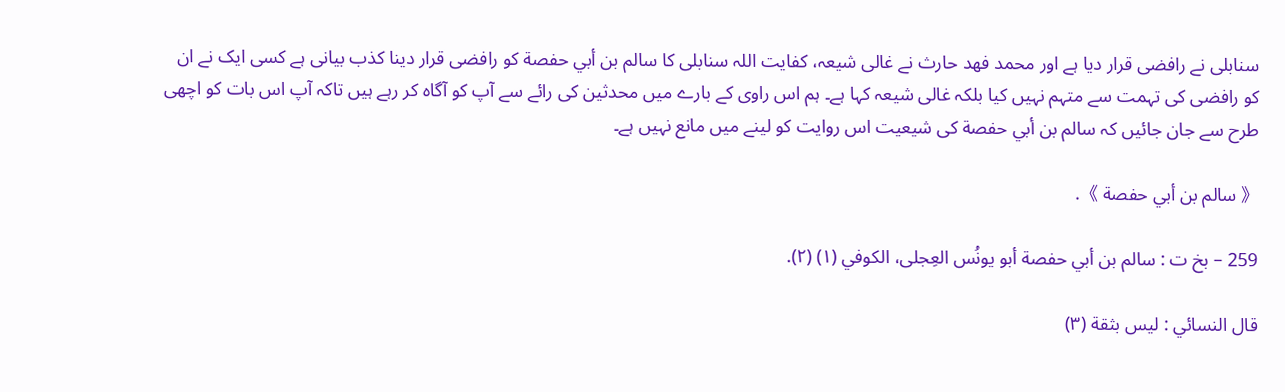سنابلی نے رافضی قرار دیا ہے اور محمد فھد حارث نے غالی شیعہ، کفایت اللہ سنابلی کا سالم بن أبي حفصة کو رافضی قرار دینا کذب بیانی ہے کسی ایک نے ان کو رافضی کی تہمت سے متہم نہیں کیا بلکہ غالی شیعہ کہا ہے۔ ہم اس راوی کے بارے میں محدثین کی رائے سے آپ کو آگاہ کر رہے ہیں تاکہ آپ اس بات کو اچھی طرح سے جان جائیں کہ سالم بن أبي حفصة کی شیعیت اس روایت کو لینے میں مانع نہیں ہے۔

《 سالم بن أبي حفصة 》.

259 – بخ ت : سالم بن أبي حفصة أبو یونُس العِجلی، الکوفي (١) (٢).

قال النسائي : لیس بثقة (٣)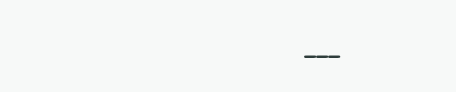___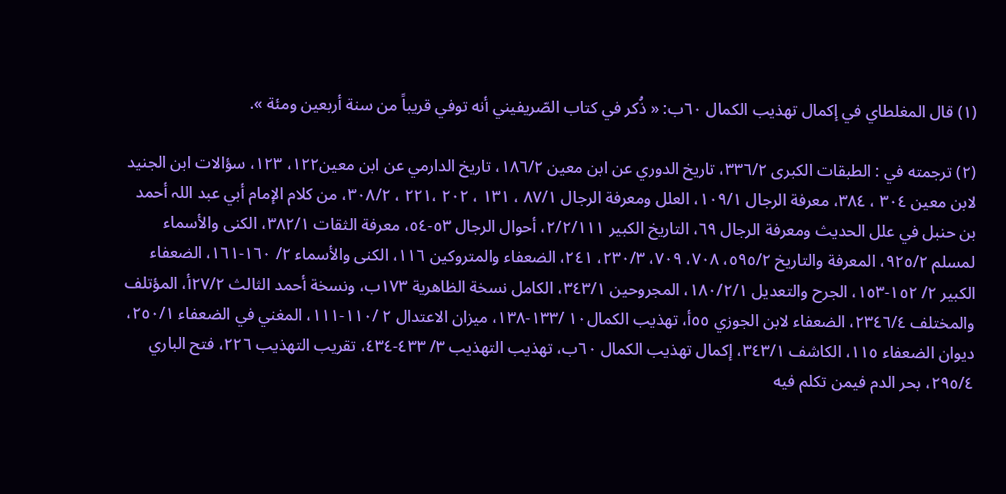(١) قال المغلطاي في إکمال تھذیب الکمال ٦٠ب: « ذُکر في کتاب الصّریفیني أنه توفي قریباً من سنة أربعین ومئة ».

(٢) ترجمته في : الطبقات الکبری ٣٣٦/٢، تاریخ الدوري عن ابن معین ١٨٦/٢، تاریخ الدارمي عن ابن معین١٢٢، ١٢٣، سؤالات ابن الجنید لابن معین ٣٠٤ ، ٣٨٤، معرفة الرجال ١٠٩/١، العلل ومعرفة الرجال ٨٧/١ ، ١٣١ ، ٢٠٢ ،٢٢١ ، ٣٠٨/٢، من کلام الإمام أبي عبد اللہ أحمد بن حنبل في علل الحدیث ومعرفة الرجال ٦٩، التاریخ الکبیر ٢/٢/١١١، أحوال الرجال ٥٣-٥٤، معرفة الثقات ٣٨٢/١، الکنی والأسماء لمسلم ٩٢٥/٢، المعرفة والتاریخ ٥٩٥/٢، ٧٠٨، ٧٠٩، ٢٣٠/٣، ٢٤١، الضعفاء والمتروکین ١١٦، الکنی والأسماء ٢/ ١٦٠-١٦١، الضعفاء الکبیر ٢/ ١٥٢-١٥٣، الجرح والتعدیل ١٨٠/٢/١، المجروحین ٣٤٣/١، الکامل نسخة الظاھریة ١٧٣ب، ونسخة أحمد الثالث ٢٧/٢أ، المؤتلف والمختلف ٢٣٤٦/٤، الضعفاء لابن الجوزي ٥٥أ، تھذیب الکمال١٠ /١٣٣-١٣٨، میزان الاعتدال ٢ /١١٠-١١١، المغني في الضعفاء ٢٥٠/١، دیوان الضعفاء ١١٥، الکاشف ٣٤٣/١، إکمال تھذیب الکمال ٦٠ب، تھذیب التھذیب ٣/ ٤٣٣-٤٣٤، تقریب التھذیب ٢٢٦، فتح الباري ٢٩٥/٤، بحر الدم فیمن تکلم فیه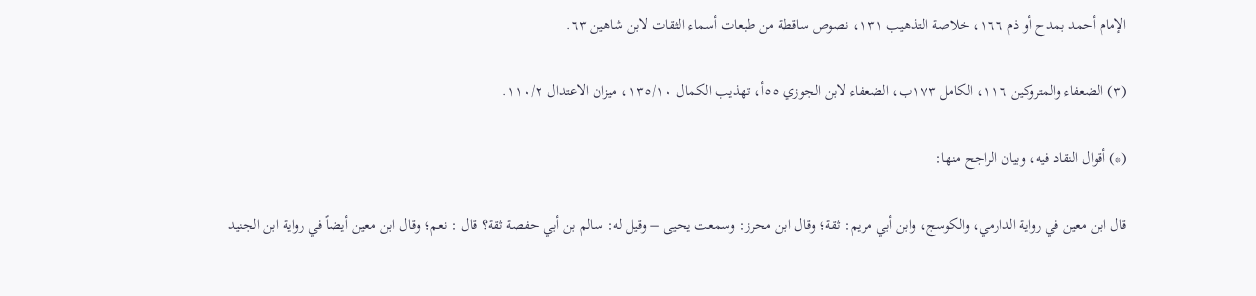الإمام أحمد بمدح أو ذم ١٦٦، خلاصة التذھیب ١٣١، نصوص ساقطة من طبعات أسماء الثقات لابن شاھین ٦٣.

(٣) الضعفاء والمتروکین ١١٦، الکامل ١٧٣ب، الضعفاء لابن الجوزي ٥٥أ، تھذیب الکمال ١٣٥/١٠، میزان الاعتدال ١١٠/٢.

(*) أقوال النقاد فیه، وبیان الراجح منھا:

قال ابن معین في روایة الدارمي، والکوسج، وابن أبي مریم: ثقة؛ وقال ابن محرز: وسمعت یحیی – وقیل له: سالم بن أبي حفصة ثقة؟ قال : نعم؛ وقال ابن معین أیضاً في روایة ابن الجنید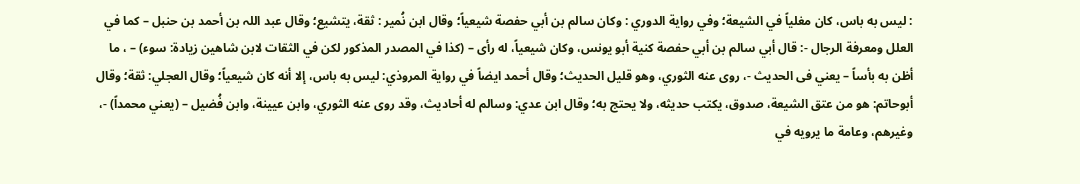: لیس به باس، کان مغلیاً في الشیعة؛ وفي روایة الدوري : وکان سالم بن أبي حفصة شیعیاً؛ وقال ابن نُمیر : ثقة، یتشیع؛ وقال عبد اللہ بن أحمد بن حنبل – کما في العلل ومعرفة الرجال -: قال أبي سالم بن أبي حفصة کنیة أبو یونس، وکان شیعیاً، له رأی – (کذا في المصدر المذکور لکن في الثقات لابن شاھین زیادۃ: سوء) – ، ما أظن به بأساً – یعني فی الحدیث -، روی عنه الثوري، وھو قلیل الحدیث؛ وقال أحمد ایضاً في روایة المروذي: لیس به باس، إلا أنه کان شیعیاً؛ وقال العجلي: ثقة؛ وقال أبوحاتم: ھو من عتق الشیعة، صدوق، یکتب حدیثه، ولا یحتج به؛ وقال ابن عدي: وسالم له أحادیث، وقد روی عنه الثوري، وابن عیینة، وابن فُضیل – (یعني محمداً) -، وغیرھم، وعامة ما یرویه في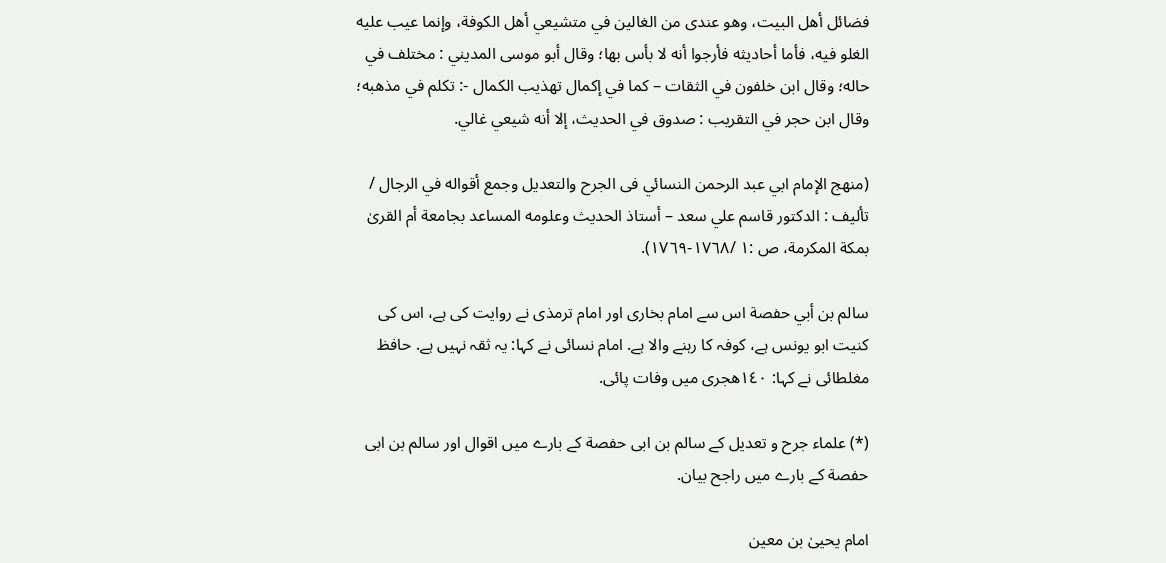فضائل أھل البیت، وھو عندی من الغالین في متشیعي أھل الکوفة، وإنما عیب علیه الغلو فیه، فأما أحادیثه فأرجوا أنه لا بأس بھا؛ وقال أبو موسی المدیني : مختلف في حاله؛ وقال ابن خلفون في الثقات – کما في إکمال تھذیب الکمال -: تکلم في مذھبه؛ وقال ابن حجر في التقریب : صدوق في الحدیث، إلا أنه شیعي غالي.

(منھج الإمام ابي عبد الرحمن النسائي فی الجرح والتعدیل وجمع أقواله في الرجال / تألیف : الدکتور قاسم علي سعد – أستاذ الحدیث وعلومه المساعد بجامعة أم القریٰ بمکة المکرمة، ص :١ /١٧٦٨-١٧٦٩).

سالم بن أبي حفصة اس سے امام بخاری اور امام ترمذی نے روایت کی ہے، اس کی کنیت ابو یونس ہے، کوفہ کا رہنے والا ہے. امام نسائی نے کہا: یہ ثقہ نہیں ہے. حافظ مغلطائی نے کہا: ١٤٠هجری میں وفات پائی.

(*) علماء جرح و تعدیل کے سالم بن ابی حفصة کے بارے میں اقوال اور سالم بن ابی حفصة کے بارے میں راجح بیان.

امام یحییٰ بن معین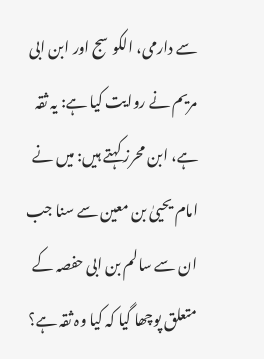سے دارمی، الکوسج اور ابن ابی مریم نے روایت کیا ہے: یہ ثقہ ہے، ابن محرز کہتے ہیں: میں نے امام یحییٰ بن معین سے سنا جب ان سے سالم بن ابی حفصہ کے متعلق پوچھا گیا کہ کیا وہ ثقہ ہے؟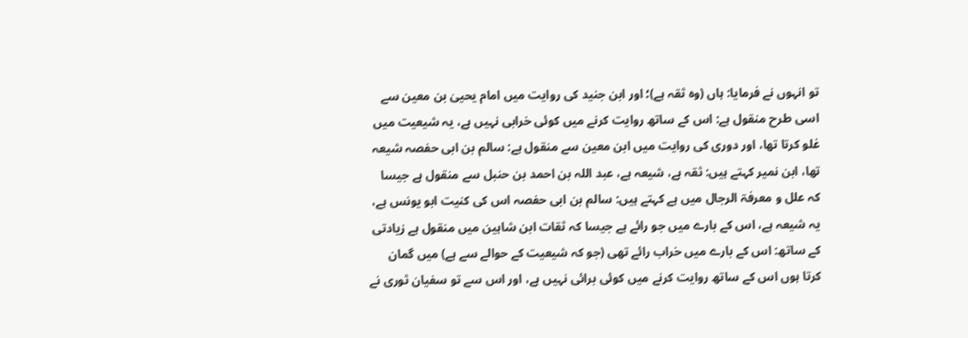تو انہوں نے فرمایا: ہاں (وہ ثقہ ہے)؛ اور ابن جنید کی روایت میں امام یحییٰ بن معین سے اسی طرح منقول ہے: اس کے ساتھ روایت کرنے میں کوئی خرابی نہیں ہے، یہ شیعیت میں غلو کرتا تھا، اور دوری کی روایت میں ابن معین سے منقول ہے: سالم بن ابی حفصہ شیعہ تھا، ابن نمیر کہتے ہیں: ثقہ ہے، شیعہ ہے، عبد اللہ بن احمد بن حنبل سے منقول ہے جیسا کہ علل و معرفۃ الرجال میں ہے کہتے ہیں: سالم بن ابی حفصہ اس کی کنیت ابو یونس ہے، یہ شیعہ ہے، اس کے بارے میں جو رائے ہے جیسا کہ ثقات ابن شاہین میں منقول ہے زیادتی کے ساتھ: اس کے بارے میں خراب رائے تھی (جو کہ شیعیت کے حوالے سے ہے) میں گمان کرتا ہوں اس کے ساتھ روایت کرنے میں کوئی برائی نہیں ہے، اور اس سے تو سفیان ثوری نے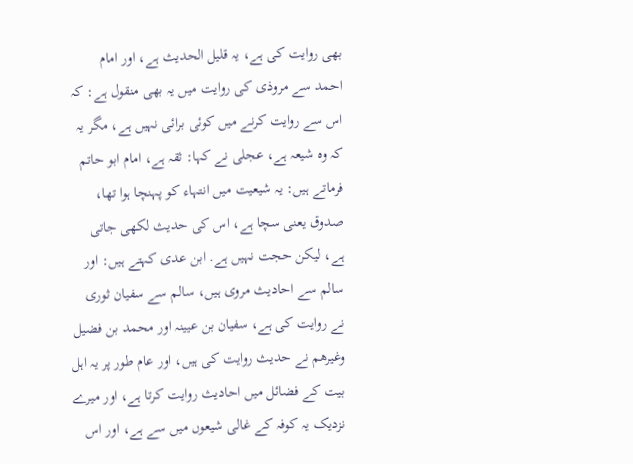بھی روایت کی ہے، یہ قلیل الحدیث ہے، اور امام احمد سے مروذی کی روایت میں یہ بھی منقول ہے: کہ اس سے روایت کرنے میں کوئی برائی نہیں ہے، مگر یہ کہ وہ شیعہ ہے، عجلی نے کہا: ثقہ ہے، امام ابو حاتم فرماتے ہیں: یہ شیعیت میں انتہاء کو پہنچا ہوا تھا، صدوق یعنی سچا ہے، اس کی حدیث لکھی جاتی ہے، لیکن حجت نہیں ہے. ابن عدی کہتے ہیں: اور سالم سے احادیث مروی ہیں، سالم سے سفیان ثوری نے روایت کی ہے، سفیان بن عیینہ اور محمد بن فضیل وغیرھم نے حدیث روایت کی ہیں، اور عام طور پر یہ اہل بیت کے فضائل میں احادیث روایت کرتا ہے، اور میرے نزدیک یہ کوفہ کے غالی شیعوں میں سے ہے، اور اس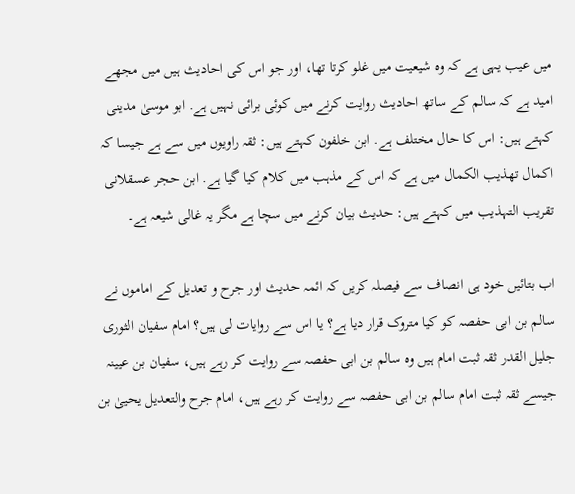میں عیب یہی ہے کہ وہ شیعیت میں غلو کرتا تھا، اور جو اس کی احادیث ہیں میں مجھے امید ہے کہ سالم کے ساتھ احادیث روایت کرنے میں کوئی برائی نہیں ہے. ابو موسیٰ مدینی کہتے ہیں: اس کا حال مختلف ہے. ابن خلفون کہتے ہیں: ثقہ راویوں میں سے ہے جیسا کہ اکمال تھذیب الکمال میں ہے کہ اس کے مذہب میں کلام کیا گیا ہے. ابن حجر عسقلانی تقریب التہذیب میں کہتے ہیں: حدیث بیان کرنے میں سچا ہے مگر یہ غالی شیعہ ہے۔

اب بتائیں خود ہی انصاف سے فیصلہ کریں کہ ائمہ حدیث اور جرح و تعدیل کے اماموں نے سالم بن ابی حفصہ کو کیا متروک قرار دیا ہے؟ یا اس سے روایات لی ہیں؟ امام سفیان الثوری جلیل القدر ثقہ ثبت امام ہیں وہ سالم بن ابی حفصہ سے روایت کر رہے ہیں، سفیان بن عیینہ جیسے ثقہ ثبت امام سالم بن ابی حفصہ سے روایت کر رہے ہیں، امام جرح والتعدیل یحییٰ بن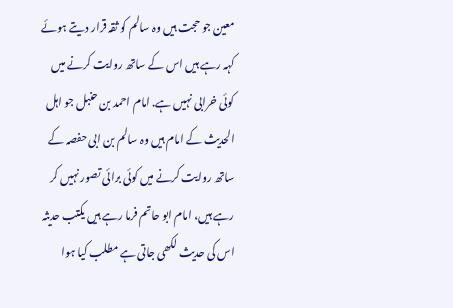معین جو حجت ہیں وہ سالم کو ثقہ قرار دیتے ہوئے کہہ رہے ہیں اس کے ساتھ روایت کرنے میں کوئی خرابی نہیں ہے. امام احمد بن حنبل جو اہل الحدیث کے امام ہیں وہ سالم بن ابی حفصہ کے ساتھ روایت کرنے میں کوئی برائی تصور نہیں کر رہے ہیں، امام ابو حاتم فرما رہے ہیں یکتب حدیثہ اس کی حدیث لکھی جاتی ہے مطلب کیا ہوا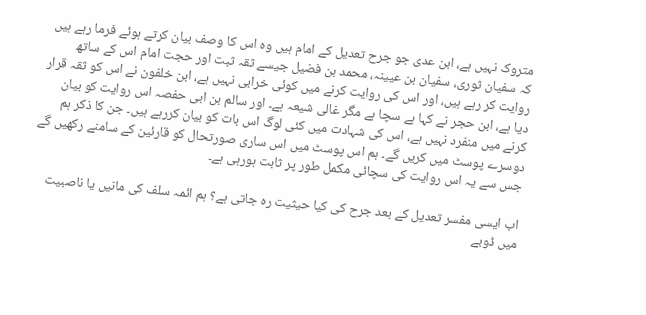متروک نہیں ہے، ابن عدی جو جرح تعدیل کے امام ہیں وہ اس کا وصف بیان کرتے ہوئے فرما رہے ہیں کہ سفیان ثوری، سفیان بن عیینہ، محمد بن فضیل جیسے ثقہ ثبت اور حجت امام اس کے ساتھ روایت کر رہے ہیں، اور اس کی روایت کرنے میں کوئی خرابی نہیں ہے، ابن خلفون نے اس کو ثقہ قرار دیا ہے، ابن حجر نے کہا ہے سچا ہے مگر غالی شیعہ ہے۔ اور سالم بن ابی حفصہ اس روایت کو بیان کرنے میں منفرد نہیں ہے، اس کی شہادت میں کئی لوگ اس بات کو بیان کررہے ہیں۔ جن کا ذکر ہم دوسرے پوسٹ میں کریں گے۔ ہم اس پوسٹ میں اس ساری صورتحال کو قارئین کے سامنے رکھیں گے جس سے یہ اس روایت کی سچائی مکمل طور پر ثابت ہورہی ہے۔

اب ایسی مفسر تعدیل کے بعد جرح کی کیا حیثیت رہ جاتی ہے؟ ہم ائمہ سلف کی مانیں یا ناصبیت میں ڈوبے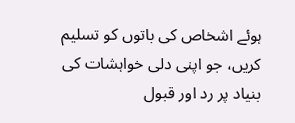ہوئے اشخاص کی باتوں کو تسلیم کریں، جو اپنی دلی خواہشات کی بنیاد پر رد اور قبول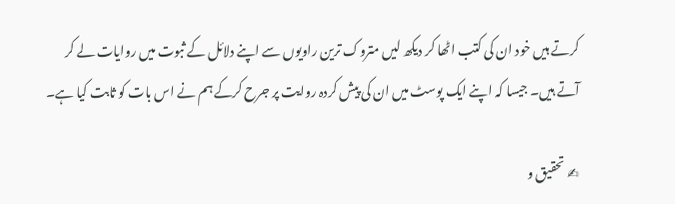کرتے ہیں خود ان کی کتب اٹھا کر دیکھ لیں متروک ترین راویوں سے اپنے دلائل کے ثبوت میں روایات لے کر آتے ہیں۔ جیسا کہ اپنے ایک پوسٹ میں ان کی پیش کردہ روایت پر جرح کرکے ہم نے اس بات کو ثابت کیا ہے۔

✍ تحقیق و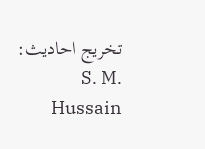تخریج احادیث: S. M. Hussain